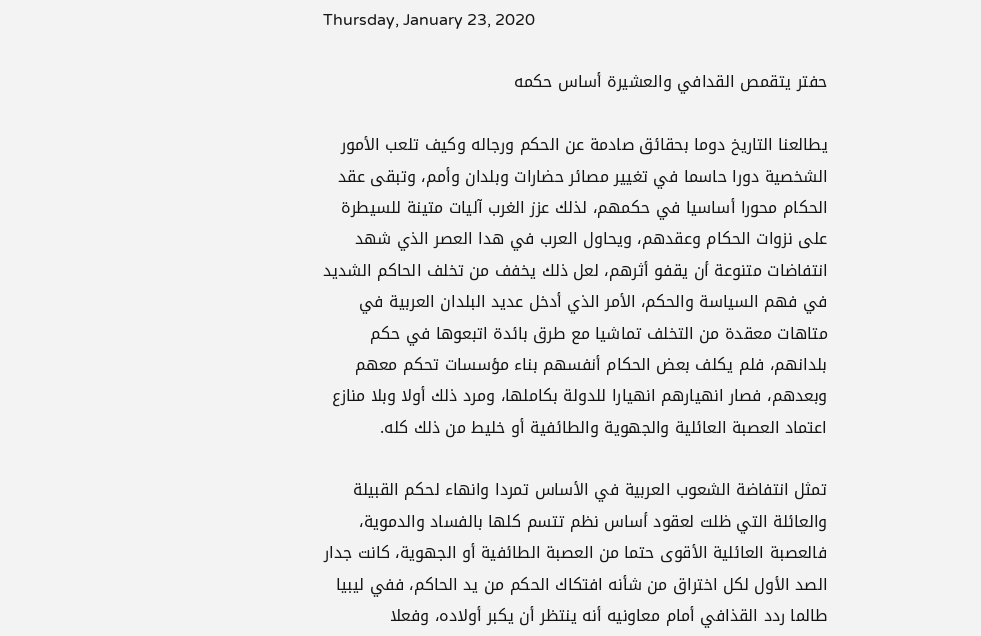Thursday, January 23, 2020

حفتر يتقمص القدافي والعشيرة أساس حكمه

يطالعنا التاريخ دوما بحقائق صادمة عن الحكم ورجاله وكيف تلعب الأمور الشخصية دورا حاسما في تغيير مصائر حضارات وبلدان وأمم، وتبقى عقد الحكام محورا أساسيا في حكمهم، لذلك عزز الغرب آليات متينة للسيطرة على نزوات الحكام وعقدهم، ويحاول العرب في هدا العصر الذي شهد انتفاضات متنوعة أن يقفو أثرهم، لعل ذلك يخفف من تخلف الحاكم الشديد في فهم السياسة والحكم، الأمر الذي أدخل عديد البلدان العربية في متاهات معقدة من التخلف تماشيا مع طرق بائدة اتبعوها في حكم بلدانهم، فلم يكلف بعض الحكام أنفسهم بناء مؤسسات تحكم معهم وبعدهم، فصار انهيارهم انهيارا للدولة بكاملها، ومرد ذلك أولا وبلا منازع اعتماد العصبة العائلية والجهوية والطائفية أو خليط من ذلك كله.

تمثل انتفاضة الشعوب العربية في الأساس تمردا وانهاء لحكم القبيلة والعائلة التي ظلت لعقود أساس نظم تتسم كلها بالفساد والدموية، فالعصبة العائلية الأقوى حتما من العصبة الطائفية أو الجهوية، كانت جدار الصد الأول لكل اختراق من شأنه افتكاك الحكم من يد الحاكم، ففي ليبيا طالما ردد القذافي أمام معاونيه أنه ينتظر أن يكبر أولاده، وفعلا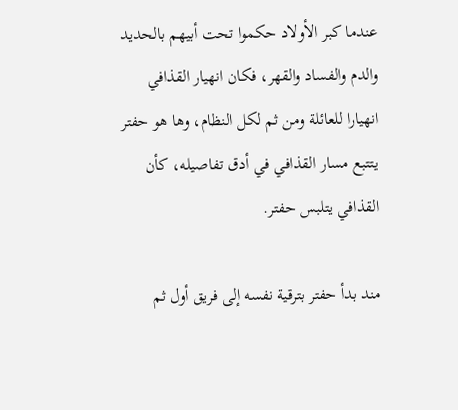عندما كبر الأولاد حكموا تحت أبيهم بالحديد والدم والفساد والقهر، فكان انهيار القذافي انهيارا للعائلة ومن ثم لكل النظام، وها هو حفتر يتتبع مسار القذافي في أدق تفاصيله، كأن القذافي يتلبس حفتر.

مند بدأ حفتر بترقية نفسه إلى فريق أول ثم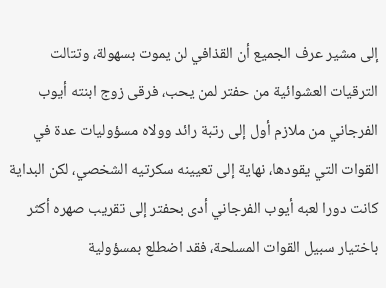إلى مشير عرف الجميع أن القذافي لن يموت بسهولة، وتتالت الترقيات العشوائية من حفتر لمن يحب، فرقى زوج ابنته أيوب الفرجاني من ملازم أول إلى رتبة رائد وولاه مسؤوليات عدة في القوات التي يقودها، نهاية إلى تعيينه سكرتيه الشخصي، لكن البداية كانت دورا لعبه أيوب الفرجاني أدى بحفتر إلى تقريب صهره أكثر باختيار سبيل القوات المسلحة، فقد اضطلع بمسؤولية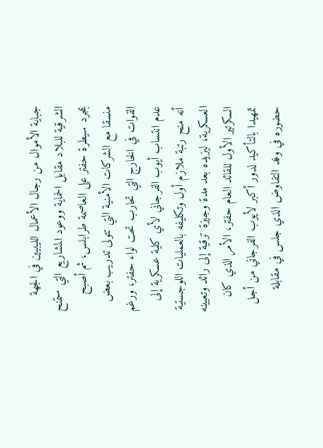جباية الأموال من رجال الأعمال الليبيين في الجهة الشرقية للبلاد مقابل الحماية ووعود المشاريع التي ستمنح بمجرد سيطرة حفتر على العاصمة طرابلس، ثم أصبح منسقا مع الشركات الأمنية التي تتولى تدريب بعض القوات في الخارج التي تحارب تحت لواء حفتر، ورغم عدم انتساب أيوب الفرجاني لأي كلية عسكرية إلى أنه منح رتبة ملازم أول وتكليفه بالعمليات اللوجستية العسكرية، ليزيده بعد مدة وجيزة ترقية إلى رائد وتعيينه السكرتير الأول للقائد العام حفتر، الأمر الذي كان تمهيدا بالتأكيد لدور أكبر لأيوب الفرجاني من أجل حضوره في وفد التفاوض الذي جلس في مقابلة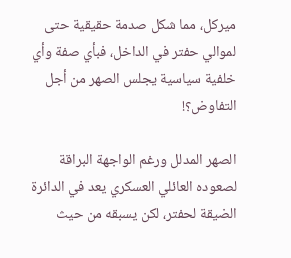ميركل، مما شكل صدمة حقيقية حتى لموالي حفتر في الداخل، فبأي صفة وأي خلفية سياسية يجلس الصهر من أجل التفاوض؟!

الصهر المدلل ورغم الواجهة البراقة لصعوده العائلي العسكري يعد في الدائرة الضيقة لحفتر، لكن يسبقه من حيث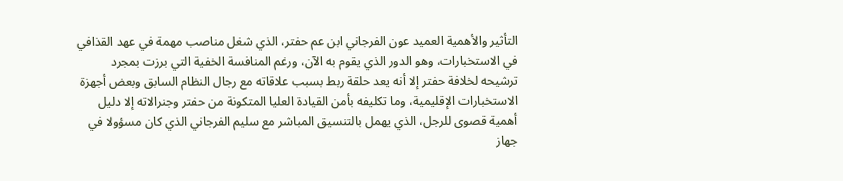التأثير والأهمية العميد عون الفرجاني ابن عم حفتر، الذي شغل مناصب مهمة في عهد القذافي في الاستخبارات، وهو الدور الذي يقوم به الآن، ورغم المنافسة الخفية التي برزت بمجرد ترشيحه لخلافة حفتر إلا أنه يعد حلقة ربط بسبب علاقاته مع رجال النظام السابق وبعض أجهزة الاستخبارات الإقليمية، وما تكليفه بأمن القيادة العليا المتكونة من حفتر وجنرالاته إلا دليل أهمية قصوى للرجل، الذي يهمل بالتنسيق المباشر مع سليم الفرجاني الذي كان مسؤولا في جهاز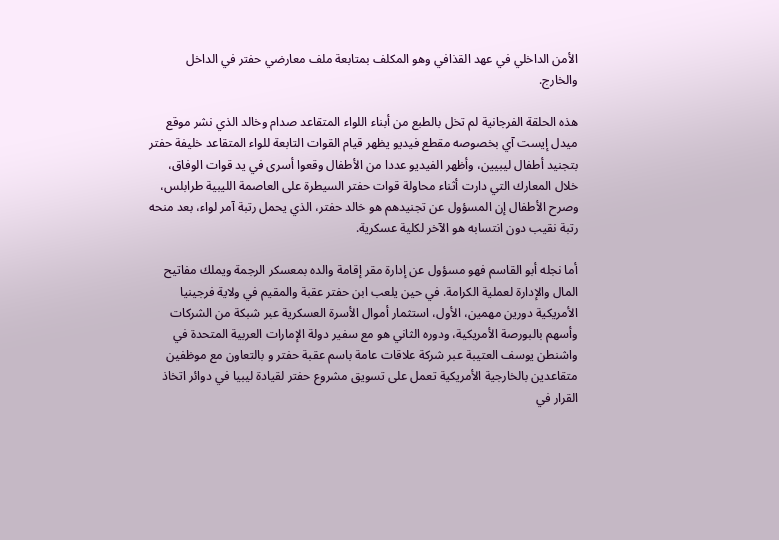الأمن الداخلي في عهد القذافي وهو المكلف بمتابعة ملف معارضي حفتر في الداخل والخارج.

هذه الحلقة الفرجانية لم تخل بالطبع من أبناء اللواء المتقاعد صدام وخالد الذي نشر موقع ميدل إيست آي بخصوصه مقطع فيديو يظهر قيام القوات التابعة للواء المتقاعد خليفة حفتر بتجنيد أطفال ليبيين، وأظهر الفيديو عددا من الأطفال وقعوا أسرى في يد قوات الوفاق، خلال المعارك التي دارت أثناء محاولة قوات حفتر السيطرة على العاصمة الليبية طرابلس، وصرح الأطفال إن المسؤول عن تجنيدهم هو خالد حفتر، الذي يحمل رتبة آمر لواء، بعد منحه رتبة نقيب دون انتسابه هو الآخر لكلية عسكرية.

أما نجله أبو القاسم فهو مسؤول عن إدارة مقر إقامة والده بمعسكر الرجمة ويملك مفاتيح المال والإدارة لعملية الكرامة. في حين يلعب ابن حفتر عقبة والمقيم في ولاية فرجينيا الأمريكية دورين مهمين، الأول، استثمار أموال الأسرة العسكرية عبر شبكة من الشركات وأسهم بالبورصة الأمريكية، ودوره الثاني هو مع سفير دولة الإمارات العربية المتحدة في واشنطن يوسف العتيبة عبر شركة علاقات عامة باسم عقبة حفتر و بالتعاون مع موظفين متقاعدين بالخارجية الأمريكية تعمل على تسويق مشروع حفتر لقيادة ليبيا في دوائر اتخاذ القرار في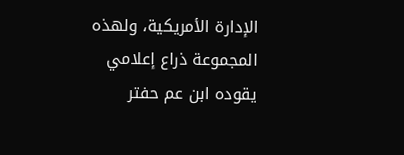الإدارة الأمريكية، ولهذه المجموعة ذراع إعلامي يقوده ابن عم حفتر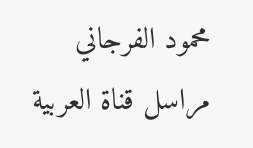محمود الفرجاني مراسل قناة العربية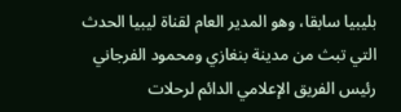بليبيا سابقا، وهو المدير العام لقناة ليبيا الحدث التي تبث من مدينة بنغازي ومحمود الفرجاني رئيس الفريق الإعلامي الدائم لرحلات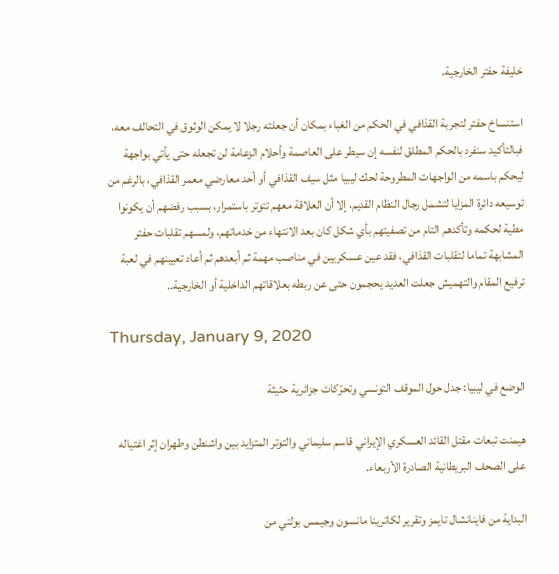خليفة حفتر الخارجية.

استنساخ حفتر لتجربة القذافي في الحكم من الغباء بمكان أن جعلته رجلا لا يمكن الوثوق في التحالف معه، فبالتأكيد سنفرد بالحكم المطلق لنفسه إن سيطر على العاصمة وأحلام الزعامة لن تجعله حتى يأتي بواجهة ليحكم باسمه من الواجهات المطروحة لحك ليبيا مثل سيف القذافي أو أحد معارضي معمر القذافي، بالرغم من توسيعه دائرة المزايا لتشمل رجال النظام القديم، إلا أن العلاقة معهم تتوتر باستمرار، بسبب رفضهم أن يكونوا مطية لحكمه وتأكدهم التام من تصفيتهم بأي شكل كان بعد الانتهاء من خدماتهم، ولمسهم تقلبات حفتر المشابهة تماما لتقلبات القذافي، فقد عين عسكريين في مناصب مهمة ثم أبعدهم ثم أعاد تعيينهم في لعبة ترفيع المقام والتهميش جعلت العديد يحجمون حتى عن ربطه بعلاقاتهم الداخلية أو الخارجية..

Thursday, January 9, 2020

الوضع في ليبيا: جدل حول الموقف التونسي وتحرّكات جزائرية حثيثة

هيمنت تبعات مقتل القائد العسكري الإيراني قاسم سليماني والتوتر المتزايد بين واشنطن وطهران إثر اغتياله على الصحف البريطانية الصادرة الأربعاء.

البداية من فاينانشال تايمز وتقرير لكاترينا مانسون وجيمس بولتي من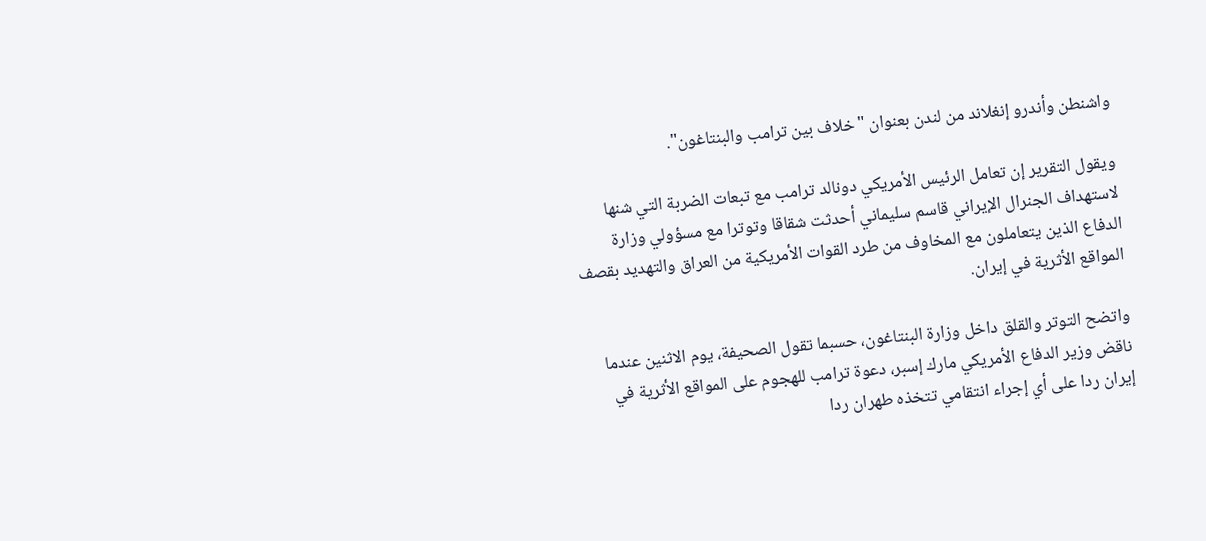واشنطن وأندرو إنغلاند من لندن بعنوان "خلاف بين ترامب والبنتاغون".

ويقول التقرير إن تعامل الرئيس الأمريكي دونالد ترامب مع تبعات الضربة التي شنها لاستهداف الجنرال الإيراني قاسم سليماني أحدثت شقاقا وتوترا مع مسؤولي وزارة الدفاع الذين يتعاملون مع المخاوف من طرد القوات الأمريكية من العراق والتهديد بقصف المواقع الأثرية في إيران.

واتضح التوتر والقلق داخل وزارة البنتاغون، حسبما تقول الصحيفة، يوم الاثنين عندما ناقض وزير الدفاع الأمريكي مارك إسبر، دعوة ترامب للهجوم على المواقع الأثرية في إيران ردا على أي إجراء انتقامي تتخذه طهران ردا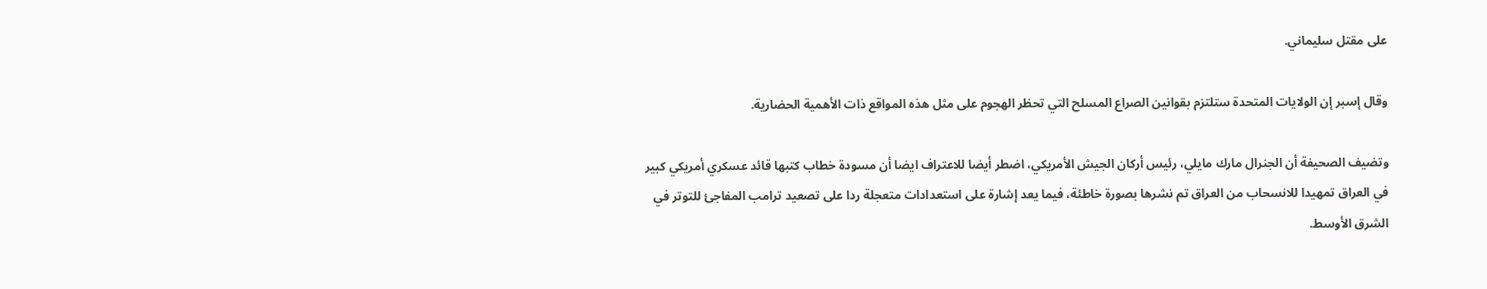على مقتل سليماني.

وقال إسبر إن الولايات المتحدة ستلتزم بقوانين الصراع المسلح التي تحظر الهجوم على مثل هذه المواقع ذات الأهمية الحضارية.

وتضيف الصحيفة أن الجنرال مارك مايلي، رئيس أركان الجيش الأمريكي، اضطر أيضا للاعتراف ايضا أن مسودة خطاب كتبها قائد عسكري أمريكي كبير في العراق تمهيدا للانسحاب من العراق تم نشرها بصورة خاطئة، فيما يعد إشارة على استعدادات متعجلة ردا على تصعيد ترامب المفاجئ للتوتر في الشرق الأوسط.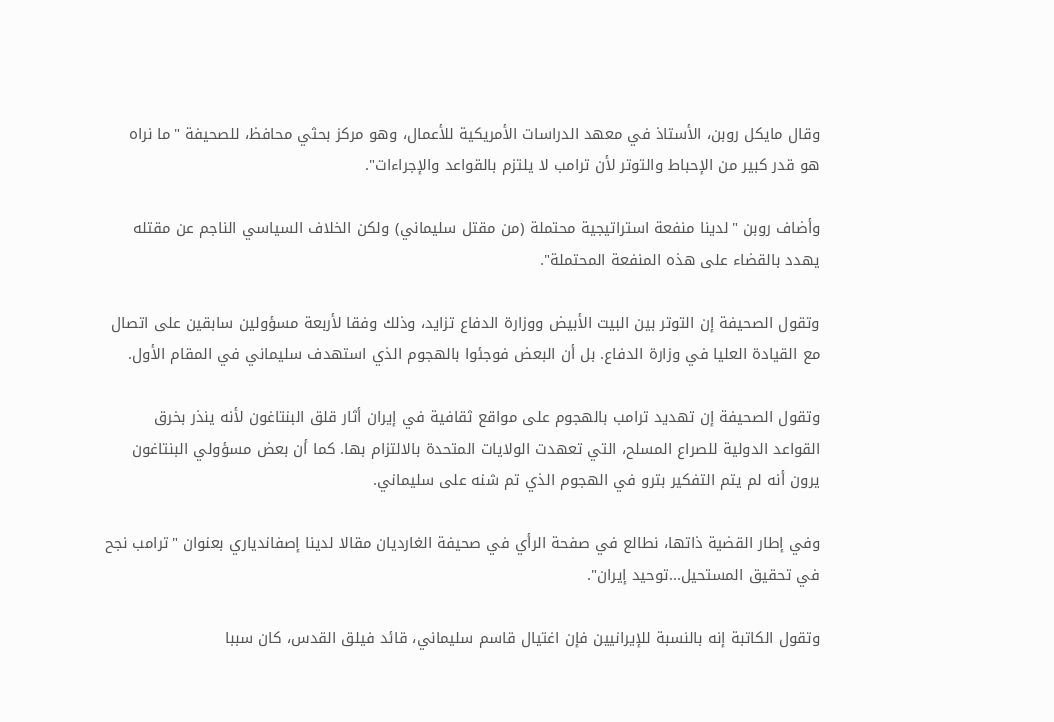وقال مايكل روبن، الأستاذ في معهد الدراسات الأمريكية للأعمال، وهو مركز بحثي محافظ، للصحيفة "ما نراه هو قدر كبير من الإحباط والتوتر لأن ترامب لا يلتزم بالقواعد والإجراءات".

وأضاف روبن "لدينا منفعة استراتيجية محتملة (من مقتل سليماني) ولكن الخلاف السياسي الناجم عن مقتله يهدد بالقضاء على هذه المنفعة المحتملة".

وتقول الصحيفة إن التوتر بين البيت الأبيض ووزارة الدفاع تزايد، وذلك وفقا لأربعة مسؤولين سابقين على اتصال مع القيادة العليا في وزارة الدفاع. بل أن البعض فوجئوا بالهجوم الذي استهدف سليماني في المقام الأول.

وتقول الصحيفة إن تهديد ترامب بالهجوم على مواقع ثقافية في إيران أثار قلق البنتاغون لأنه ينذر بخرق القواعد الدولية للصراع المسلح، التي تعهدت الولايات المتحدة بالالتزام بها. كما أن بعض مسؤولي البنتاغون يرون أنه لم يتم التفكير بترو في الهجوم الذي تم شنه على سليماني.

وفي إطار القضية ذاتها، نطالع في صفحة الرأي في صحيفة الغارديان مقالا لدينا إصفاندياري بعنوان "ترامب نجح في تحقيق المستحيل...توحيد إيران".

وتقول الكاتبة إنه بالنسبة للإيرانيين فإن اغتيال قاسم سليماني، قائد فيلق القدس، كان سببا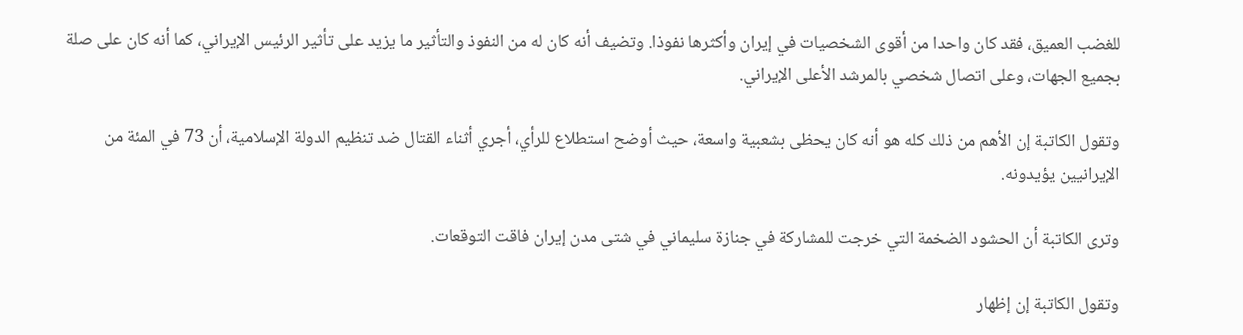للغضب العميق، فقد كان واحدا من أقوى الشخصيات في إيران وأكثرها نفوذا. وتضيف أنه كان له من النفوذ والتأثير ما يزيد على تأثير الرئيس الإيراني، كما أنه كان على صلة بجميع الجهات، وعلى اتصال شخصي بالمرشد الأعلى الإيراني.

وتقول الكاتبة إن الأهم من ذلك كله هو أنه كان يحظى بشعبية واسعة، حيث أوضح استطلاع للرأي، أجري أثناء القتال ضد تنظيم الدولة الإسلامية، أن 73 في المئة من الإيرانيين يؤيدونه.

وترى الكاتبة أن الحشود الضخمة التي خرجت للمشاركة في جنازة سليماني في شتى مدن إيران فاقت التوقعات.

وتقول الكاتبة إن إظهار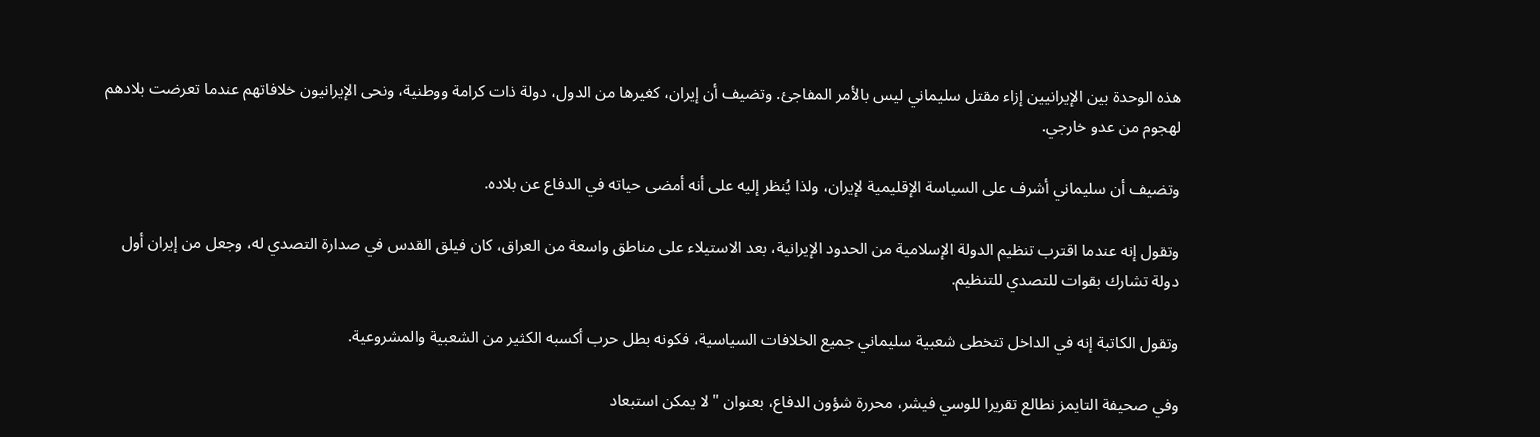هذه الوحدة بين الإيرانيين إزاء مقتل سليماني ليس بالأمر المفاجئ. وتضيف أن إيران، كغيرها من الدول، دولة ذات كرامة ووطنية، ونحى الإيرانيون خلافاتهم عندما تعرضت بلادهم لهجوم من عدو خارجي.

وتضيف أن سليماني أشرف على السياسة الإقليمية لإيران، ولذا يُنظر إليه على أنه أمضى حياته في الدفاع عن بلاده.

وتقول إنه عندما اقترب تنظيم الدولة الإسلامية من الحدود الإيرانية، بعد الاستيلاء على مناطق واسعة من العراق، كان فيلق القدس في صدارة التصدي له، وجعل من إيران أول دولة تشارك بقوات للتصدي للتنظيم.

وتقول الكاتبة إنه في الداخل تتخطى شعبية سليماني جميع الخلافات السياسية، فكونه بطل حرب أكسبه الكثير من الشعبية والمشروعية.

وفي صحيفة التايمز نطالع تقريرا للوسي فيشر، محررة شؤون الدفاع، بعنوان "لا يمكن استبعاد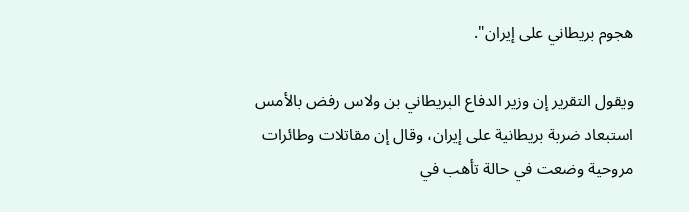هجوم بريطاني على إيران".

ويقول التقرير إن وزير الدفاع البريطاني بن ولاس رفض بالأمس استبعاد ضربة بريطانية على إيران، وقال إن مقاتلات وطائرات مروحية وضعت في حالة تأهب في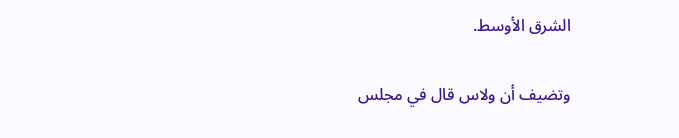الشرق الأوسط.

وتضيف أن ولاس قال في مجلس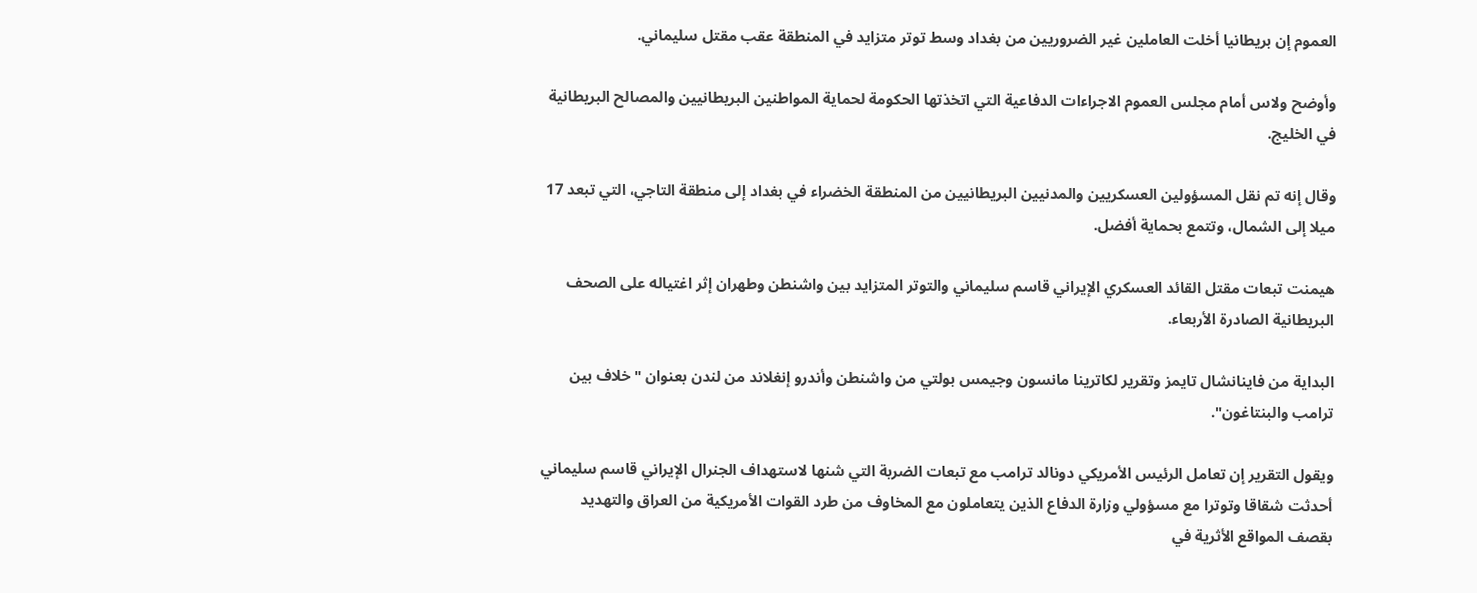العموم إن بريطانيا أخلت العاملين غير الضروريين من بغداد وسط توتر متزايد في المنطقة عقب مقتل سليماني.

وأوضح ولاس أمام مجلس العموم الاجراءات الدفاعية التي اتخذتها الحكومة لحماية المواطنين البريطانيين والمصالح البريطانية في الخليج.

وقال إنه تم نقل المسؤولين العسكريين والمدنيين البريطانيين من المنطقة الخضراء في بغداد إلى منطقة التاجي، التي تبعد 17 ميلا إلى الشمال، وتتمع بحماية أفضل.

هيمنت تبعات مقتل القائد العسكري الإيراني قاسم سليماني والتوتر المتزايد بين واشنطن وطهران إثر اغتياله على الصحف البريطانية الصادرة الأربعاء.

البداية من فاينانشال تايمز وتقرير لكاترينا مانسون وجيمس بولتي من واشنطن وأندرو إنغلاند من لندن بعنوان "خلاف بين ترامب والبنتاغون".

ويقول التقرير إن تعامل الرئيس الأمريكي دونالد ترامب مع تبعات الضربة التي شنها لاستهداف الجنرال الإيراني قاسم سليماني أحدثت شقاقا وتوترا مع مسؤولي وزارة الدفاع الذين يتعاملون مع المخاوف من طرد القوات الأمريكية من العراق والتهديد بقصف المواقع الأثرية في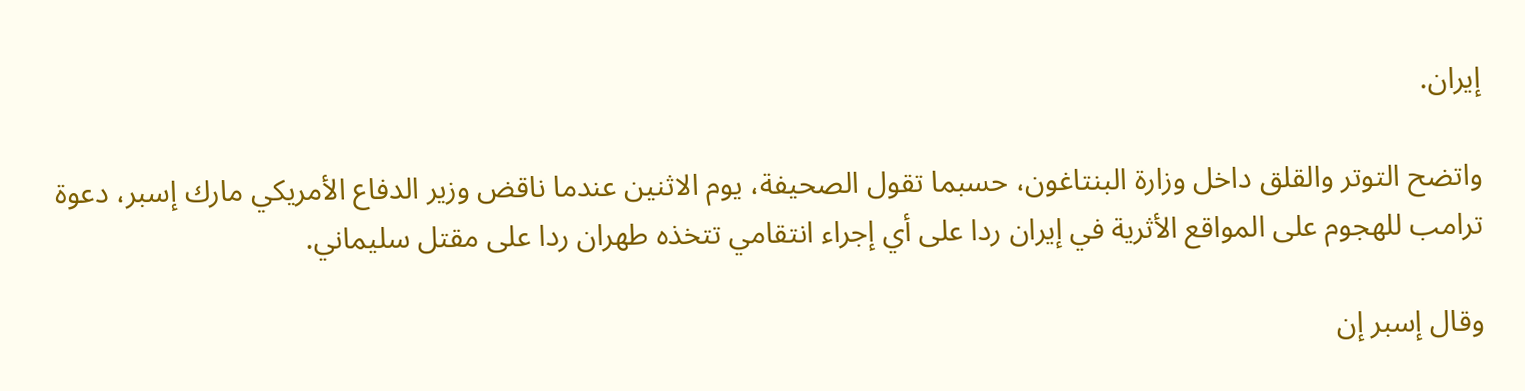إيران.

واتضح التوتر والقلق داخل وزارة البنتاغون، حسبما تقول الصحيفة، يوم الاثنين عندما ناقض وزير الدفاع الأمريكي مارك إسبر، دعوة ترامب للهجوم على المواقع الأثرية في إيران ردا على أي إجراء انتقامي تتخذه طهران ردا على مقتل سليماني.

وقال إسبر إن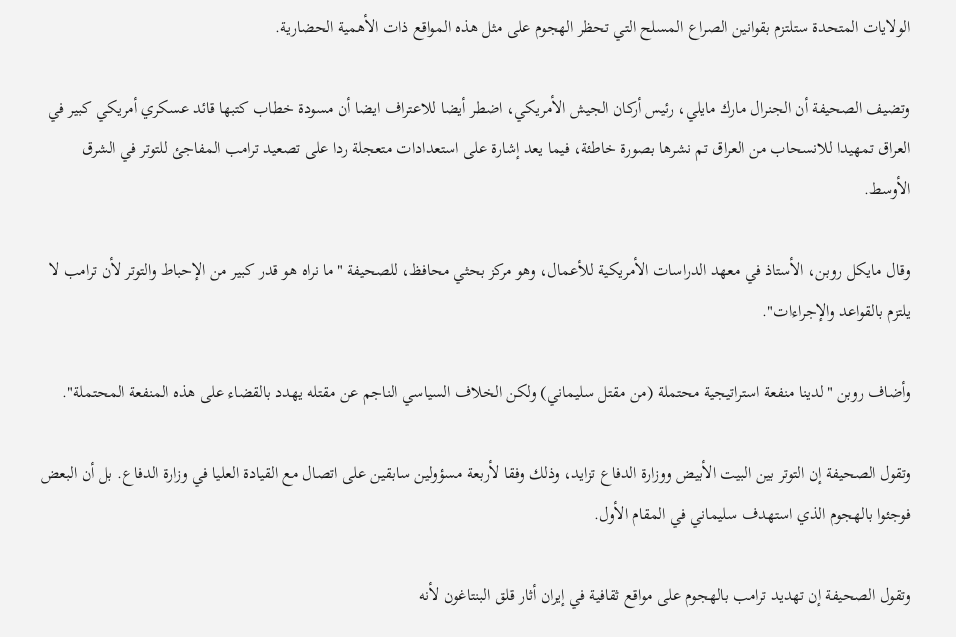الولايات المتحدة ستلتزم بقوانين الصراع المسلح التي تحظر الهجوم على مثل هذه المواقع ذات الأهمية الحضارية.

وتضيف الصحيفة أن الجنرال مارك مايلي، رئيس أركان الجيش الأمريكي، اضطر أيضا للاعتراف ايضا أن مسودة خطاب كتبها قائد عسكري أمريكي كبير في العراق تمهيدا للانسحاب من العراق تم نشرها بصورة خاطئة، فيما يعد إشارة على استعدادات متعجلة ردا على تصعيد ترامب المفاجئ للتوتر في الشرق الأوسط.

وقال مايكل روبن، الأستاذ في معهد الدراسات الأمريكية للأعمال، وهو مركز بحثي محافظ، للصحيفة "ما نراه هو قدر كبير من الإحباط والتوتر لأن ترامب لا يلتزم بالقواعد والإجراءات".

وأضاف روبن "لدينا منفعة استراتيجية محتملة (من مقتل سليماني) ولكن الخلاف السياسي الناجم عن مقتله يهدد بالقضاء على هذه المنفعة المحتملة".

وتقول الصحيفة إن التوتر بين البيت الأبيض ووزارة الدفاع تزايد، وذلك وفقا لأربعة مسؤولين سابقين على اتصال مع القيادة العليا في وزارة الدفاع. بل أن البعض فوجئوا بالهجوم الذي استهدف سليماني في المقام الأول.

وتقول الصحيفة إن تهديد ترامب بالهجوم على مواقع ثقافية في إيران أثار قلق البنتاغون لأنه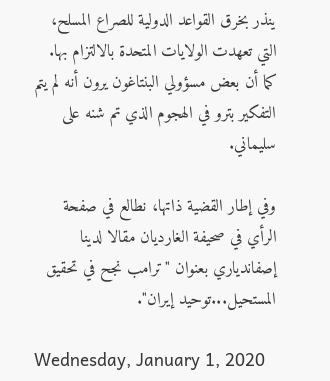ينذر بخرق القواعد الدولية للصراع المسلح، التي تعهدت الولايات المتحدة بالالتزام بها. كما أن بعض مسؤولي البنتاغون يرون أنه لم يتم التفكير بترو في الهجوم الذي تم شنه على سليماني.

وفي إطار القضية ذاتها، نطالع في صفحة الرأي في صحيفة الغارديان مقالا لدينا إصفاندياري بعنوان "ترامب نجح في تحقيق المستحيل...توحيد إيران".

Wednesday, January 1, 2020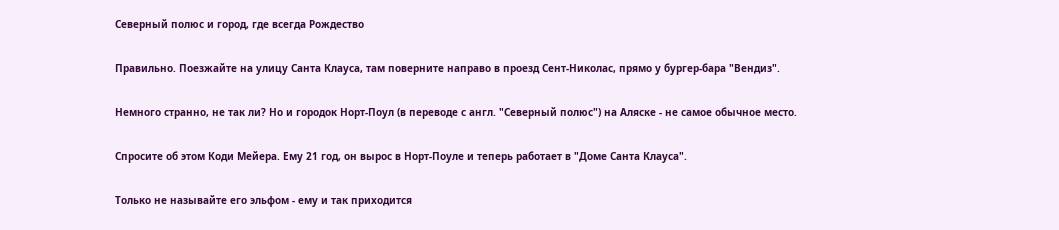Северный полюс и город, где всегда Рождество

Правильно. Поезжайте на улицу Санта Клауса, там поверните направо в проезд Сент-Николас, прямо у бургер-бара "Вендиз".

Немного странно, не так ли? Но и городок Норт-Поул (в переводе с англ. "Северный полюс") на Аляске - не самое обычное место.

Спросите об этом Коди Мейера. Ему 21 год, он вырос в Норт-Поуле и теперь работает в "Доме Санта Клауса".

Только не называйте его эльфом - ему и так приходится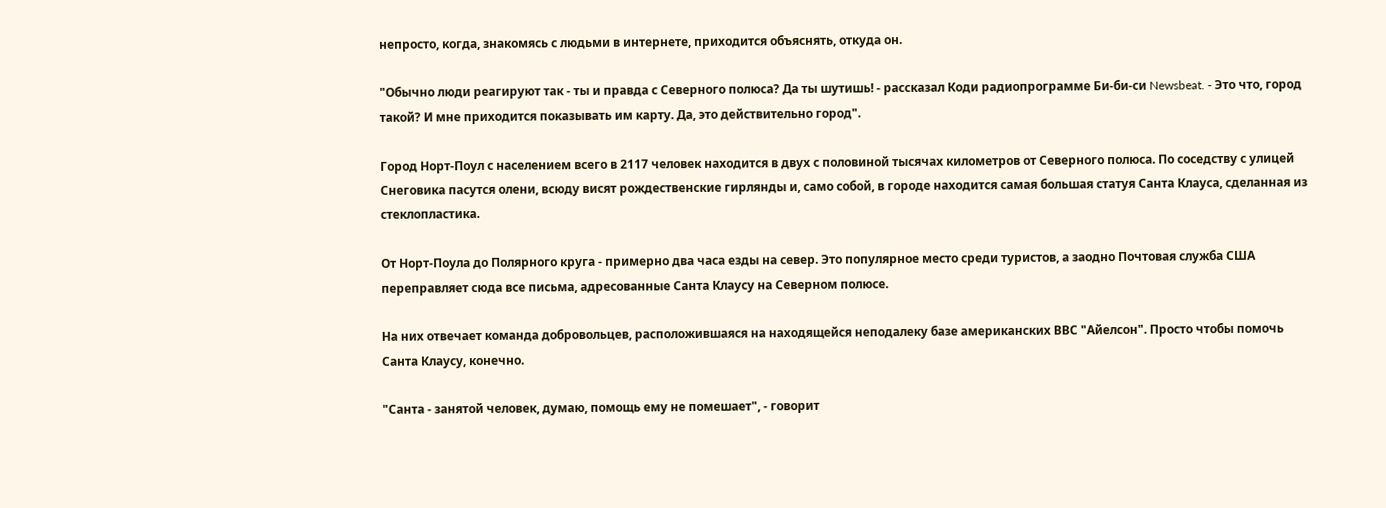непросто, когда, знакомясь с людьми в интернете, приходится объяснять, откуда он.

"Обычно люди реагируют так - ты и правда с Северного полюса? Да ты шутишь! - рассказал Коди радиопрограмме Би-би-си Newsbeat. - Это что, город такой? И мне приходится показывать им карту. Да, это действительно город".

Город Норт-Поул с населением всего в 2117 человек находится в двух с половиной тысячах километров от Северного полюса. По соседству с улицей Снеговика пасутся олени, всюду висят рождественские гирлянды и, само собой, в городе находится самая большая статуя Санта Клауса, сделанная из стеклопластика.

От Норт-Поула до Полярного круга - примерно два часа езды на север. Это популярное место среди туристов, а заодно Почтовая служба США переправляет сюда все письма, адресованные Санта Клаусу на Северном полюсе.

На них отвечает команда добровольцев, расположившаяся на находящейся неподалеку базе американских ВВС "Айелсон". Просто чтобы помочь Санта Клаусу, конечно.

"Санта - занятой человек, думаю, помощь ему не помешает", - говорит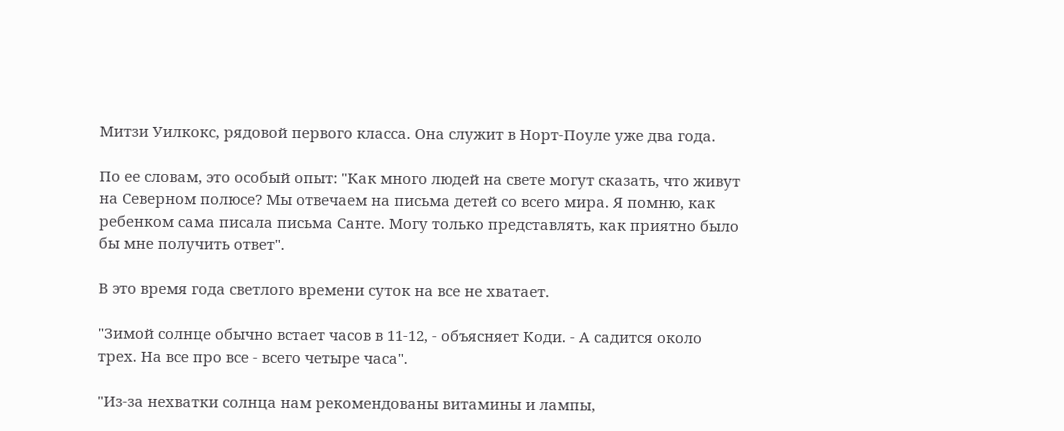Митзи Уилкокс, рядовой первого класса. Она служит в Норт-Поуле уже два года.

По ее словам, это особый опыт: "Как много людей на свете могут сказать, что живут на Северном полюсе? Мы отвечаем на письма детей со всего мира. Я помню, как ребенком сама писала письма Санте. Могу только представлять, как приятно было бы мне получить ответ".

В это время года светлого времени суток на все не хватает.

"Зимой солнце обычно встает часов в 11-12, - объясняет Коди. - А садится около трех. На все про все - всего четыре часа".

"Из-за нехватки солнца нам рекомендованы витамины и лампы,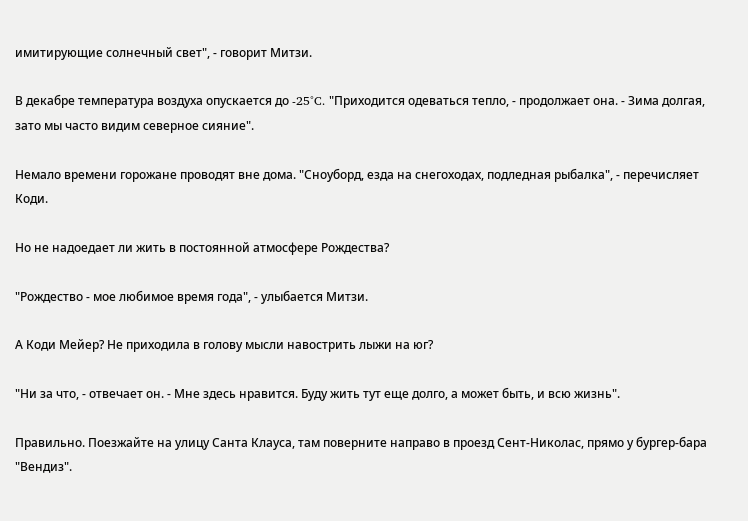имитирующие солнечный свет", - говорит Митзи.

В декабре температура воздуха опускается до -25°C. "Приходится одеваться тепло, - продолжает она. - Зима долгая, зато мы часто видим северное сияние".

Немало времени горожане проводят вне дома. "Сноуборд, езда на снегоходах, подледная рыбалка", - перечисляет Коди.

Но не надоедает ли жить в постоянной атмосфере Рождества?

"Рождество - мое любимое время года", - улыбается Митзи.

А Коди Мейер? Не приходила в голову мысли навострить лыжи на юг?

"Ни за что, - отвечает он. - Мне здесь нравится. Буду жить тут еще долго, а может быть, и всю жизнь".

Правильно. Поезжайте на улицу Санта Клауса, там поверните направо в проезд Сент-Николас, прямо у бургер-бара "Вендиз".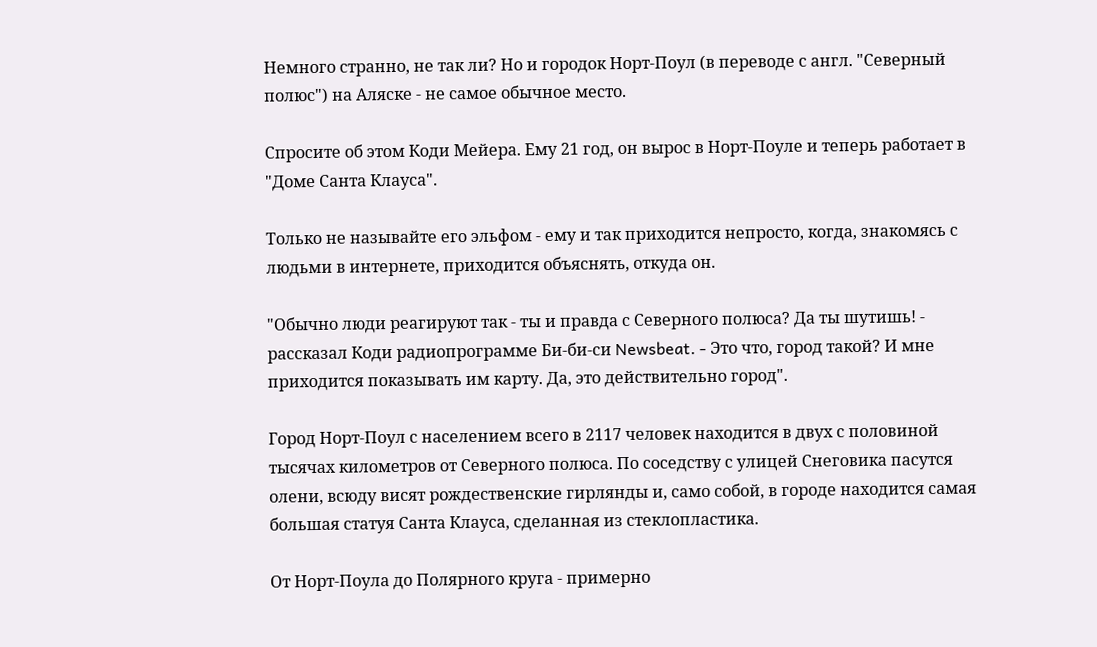Немного странно, не так ли? Но и городок Норт-Поул (в переводе с англ. "Северный полюс") на Аляске - не самое обычное место.

Спросите об этом Коди Мейера. Ему 21 год, он вырос в Норт-Поуле и теперь работает в "Доме Санта Клауса".

Только не называйте его эльфом - ему и так приходится непросто, когда, знакомясь с людьми в интернете, приходится объяснять, откуда он.

"Обычно люди реагируют так - ты и правда с Северного полюса? Да ты шутишь! - рассказал Коди радиопрограмме Би-би-си Newsbeat. - Это что, город такой? И мне приходится показывать им карту. Да, это действительно город".

Город Норт-Поул с населением всего в 2117 человек находится в двух с половиной тысячах километров от Северного полюса. По соседству с улицей Снеговика пасутся олени, всюду висят рождественские гирлянды и, само собой, в городе находится самая большая статуя Санта Клауса, сделанная из стеклопластика.

От Норт-Поула до Полярного круга - примерно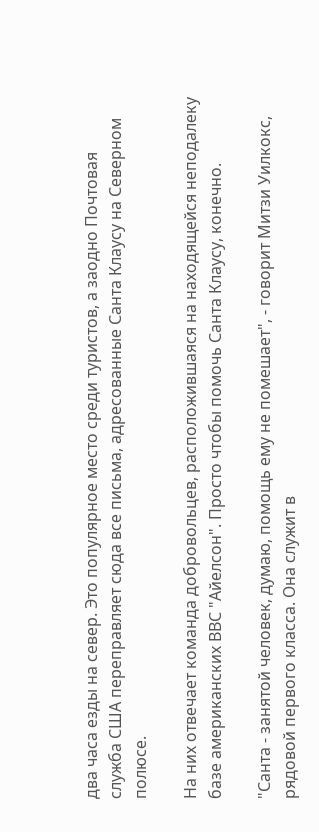два часа езды на север. Это популярное место среди туристов, а заодно Почтовая служба США переправляет сюда все письма, адресованные Санта Клаусу на Северном полюсе.

На них отвечает команда добровольцев, расположившаяся на находящейся неподалеку базе американских ВВС "Айелсон". Просто чтобы помочь Санта Клаусу, конечно.

"Санта - занятой человек, думаю, помощь ему не помешает", - говорит Митзи Уилкокс, рядовой первого класса. Она служит в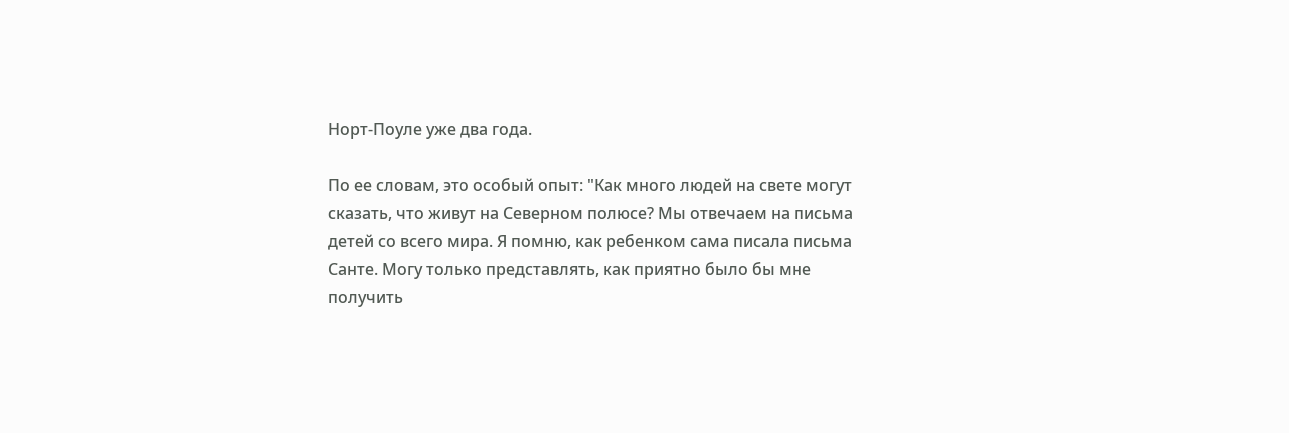Норт-Поуле уже два года.

По ее словам, это особый опыт: "Как много людей на свете могут сказать, что живут на Северном полюсе? Мы отвечаем на письма детей со всего мира. Я помню, как ребенком сама писала письма Санте. Могу только представлять, как приятно было бы мне получить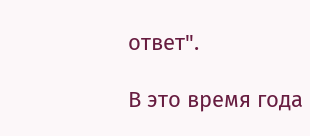ответ".

В это время года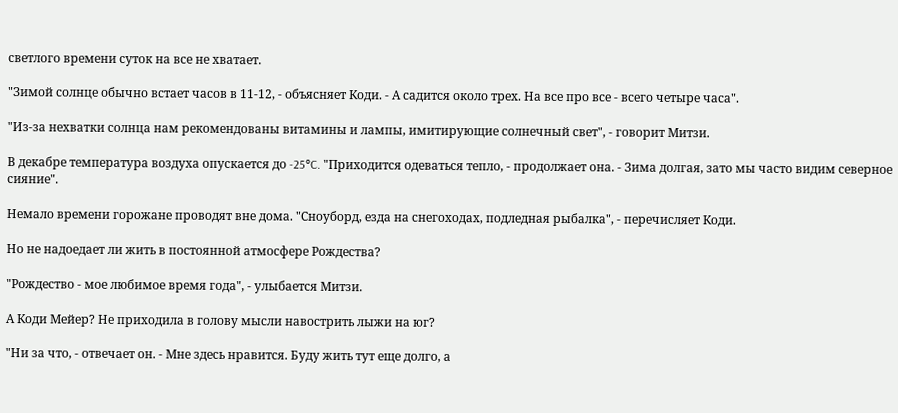светлого времени суток на все не хватает.

"Зимой солнце обычно встает часов в 11-12, - объясняет Коди. - А садится около трех. На все про все - всего четыре часа".

"Из-за нехватки солнца нам рекомендованы витамины и лампы, имитирующие солнечный свет", - говорит Митзи.

В декабре температура воздуха опускается до -25°C. "Приходится одеваться тепло, - продолжает она. - Зима долгая, зато мы часто видим северное сияние".

Немало времени горожане проводят вне дома. "Сноуборд, езда на снегоходах, подледная рыбалка", - перечисляет Коди.

Но не надоедает ли жить в постоянной атмосфере Рождества?

"Рождество - мое любимое время года", - улыбается Митзи.

А Коди Мейер? Не приходила в голову мысли навострить лыжи на юг?

"Ни за что, - отвечает он. - Мне здесь нравится. Буду жить тут еще долго, а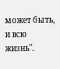может быть, и всю жизнь".